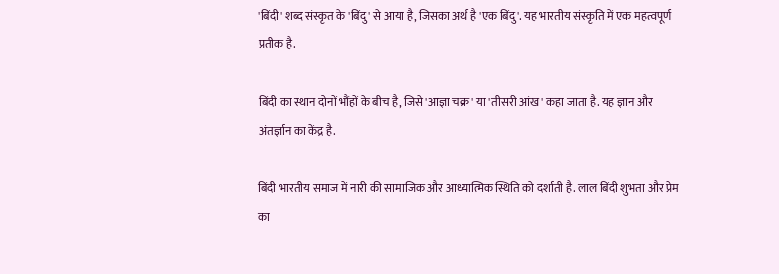'बिंदी' शब्द संस्कृत के 'बिंदु' से आया है, जिसका अर्थ है 'एक बिंदु'. यह भारतीय संस्कृति में एक महत्वपूर्ण प्रतीक है.

बिंदी का स्थान दोनों भौंहों के बीच है, जिसे 'आज्ञा चक्र' या 'तीसरी आंख' कहा जाता है. यह ज्ञान और अंतर्ज्ञान का केंद्र है.

बिंदी भारतीय समाज में नारी की सामाजिक और आध्यात्मिक स्थिति को दर्शाती है. लाल बिंदी शुभता और प्रेम का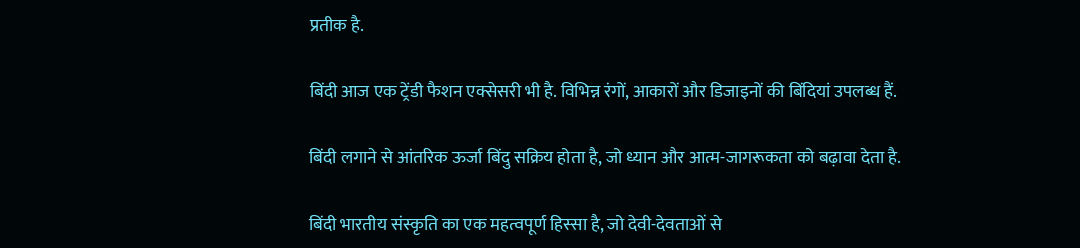प्रतीक है.

बिंदी आज एक ट्रेंडी फैशन एक्सेसरी भी है. विभिन्न रंगों, आकारों और डिजाइनों की बिंदियां उपलब्ध हैं.

बिंदी लगाने से आंतरिक ऊर्जा बिंदु सक्रिय होता है, जो ध्यान और आत्म-जागरूकता को बढ़ावा देता है.

बिंदी भारतीय संस्कृति का एक महत्वपूर्ण हिस्सा है, जो देवी-देवताओं से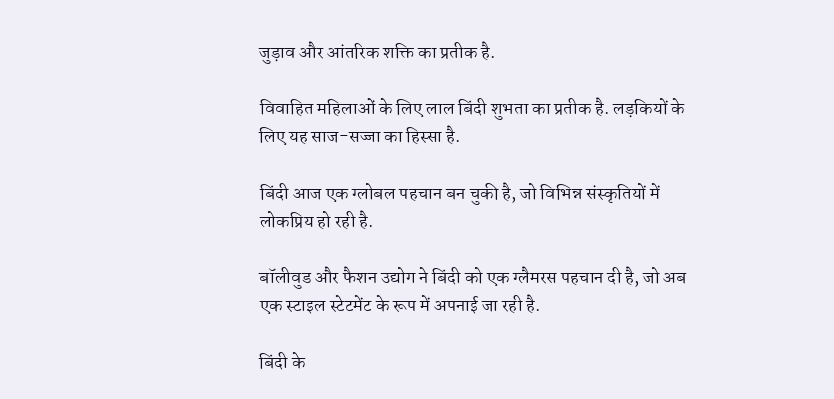जुड़ाव और आंतरिक शक्ति का प्रतीक है.

विवाहित महिलाओं के लिए लाल बिंदी शुभता का प्रतीक है. लड़कियों के लिए यह साज-सज्जा का हिस्सा है.

बिंदी आज एक ग्लोबल पहचान बन चुकी है, जो विभिन्न संस्कृतियों में लोकप्रिय हो रही है.

बॉलीवुड और फैशन उद्योग ने बिंदी को एक ग्लैमरस पहचान दी है, जो अब एक स्टाइल स्टेटमेंट के रूप में अपनाई जा रही है.

बिंदी के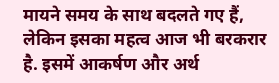मायने समय के साथ बदलते गए हैं, लेकिन इसका महत्व आज भी बरकरार है. इसमें आकर्षण और अर्थ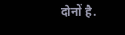दोनों है.